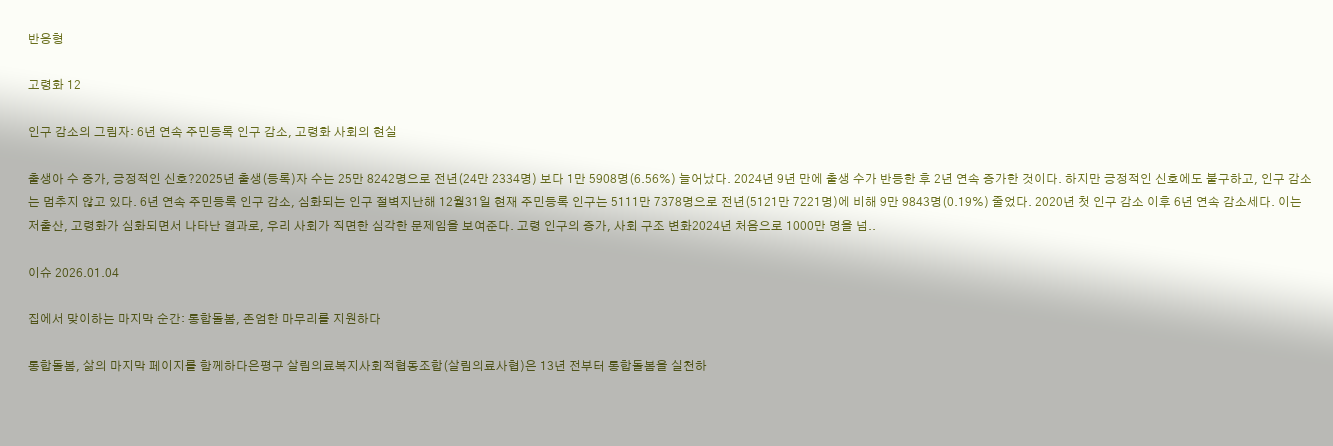반응형

고령화 12

인구 감소의 그림자: 6년 연속 주민등록 인구 감소, 고령화 사회의 현실

출생아 수 증가, 긍정적인 신호?2025년 출생(등록)자 수는 25만 8242명으로 전년(24만 2334명) 보다 1만 5908명(6.56%) 늘어났다. 2024년 9년 만에 출생 수가 반등한 후 2년 연속 증가한 것이다. 하지만 긍정적인 신호에도 불구하고, 인구 감소는 멈추지 않고 있다. 6년 연속 주민등록 인구 감소, 심화되는 인구 절벽지난해 12월31일 현재 주민등록 인구는 5111만 7378명으로 전년(5121만 7221명)에 비해 9만 9843명(0.19%) 줄었다. 2020년 첫 인구 감소 이후 6년 연속 감소세다. 이는 저출산, 고령화가 심화되면서 나타난 결과로, 우리 사회가 직면한 심각한 문제임을 보여준다. 고령 인구의 증가, 사회 구조 변화2024년 처음으로 1000만 명을 넘..

이슈 2026.01.04

집에서 맞이하는 마지막 순간: 통합돌봄, 존엄한 마무리를 지원하다

통합돌봄, 삶의 마지막 페이지를 함께하다은평구 살림의료복지사회적협동조합(살림의료사협)은 13년 전부터 통합돌봄을 실천하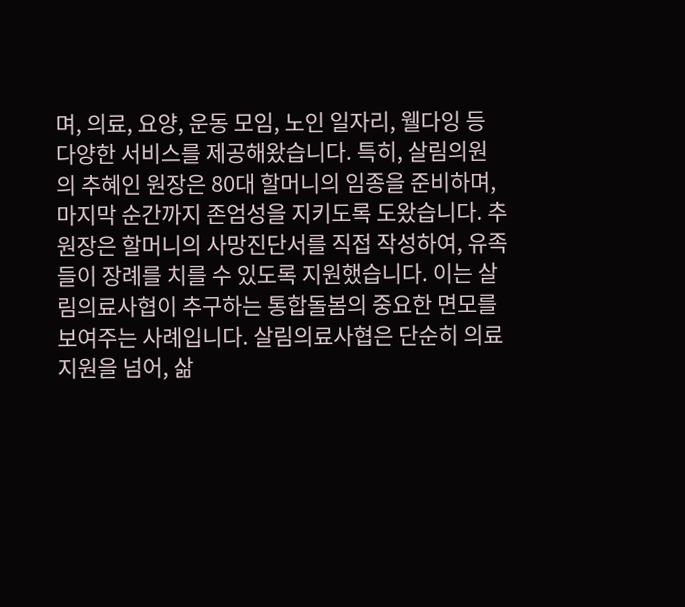며, 의료, 요양, 운동 모임, 노인 일자리, 웰다잉 등 다양한 서비스를 제공해왔습니다. 특히, 살림의원의 추혜인 원장은 80대 할머니의 임종을 준비하며, 마지막 순간까지 존엄성을 지키도록 도왔습니다. 추 원장은 할머니의 사망진단서를 직접 작성하여, 유족들이 장례를 치를 수 있도록 지원했습니다. 이는 살림의료사협이 추구하는 통합돌봄의 중요한 면모를 보여주는 사례입니다. 살림의료사협은 단순히 의료 지원을 넘어, 삶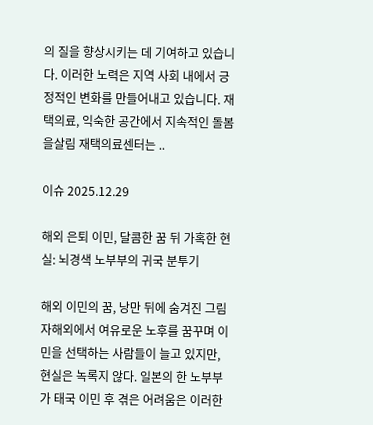의 질을 향상시키는 데 기여하고 있습니다. 이러한 노력은 지역 사회 내에서 긍정적인 변화를 만들어내고 있습니다. 재택의료, 익숙한 공간에서 지속적인 돌봄을살림 재택의료센터는 ..

이슈 2025.12.29

해외 은퇴 이민, 달콤한 꿈 뒤 가혹한 현실: 뇌경색 노부부의 귀국 분투기

해외 이민의 꿈, 낭만 뒤에 숨겨진 그림자해외에서 여유로운 노후를 꿈꾸며 이민을 선택하는 사람들이 늘고 있지만, 현실은 녹록지 않다. 일본의 한 노부부가 태국 이민 후 겪은 어려움은 이러한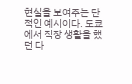현실을 보여주는 단적인 예시이다. 도쿄에서 직장 생활을 했던 다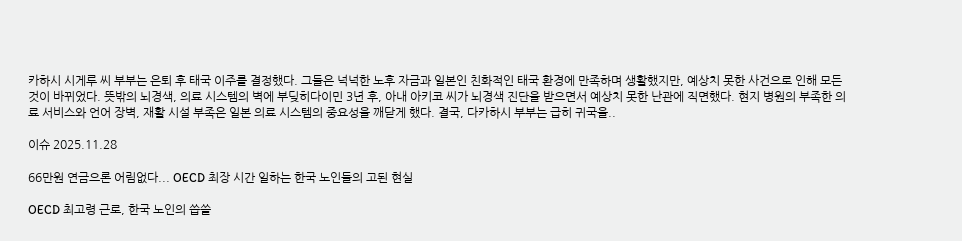카하시 시게루 씨 부부는 은퇴 후 태국 이주를 결정했다. 그들은 넉넉한 노후 자금과 일본인 친화적인 태국 환경에 만족하며 생활했지만, 예상치 못한 사건으로 인해 모든 것이 바뀌었다. 뜻밖의 뇌경색, 의료 시스템의 벽에 부딪히다이민 3년 후, 아내 아키코 씨가 뇌경색 진단을 받으면서 예상치 못한 난관에 직면했다. 현지 병원의 부족한 의료 서비스와 언어 장벽, 재활 시설 부족은 일본 의료 시스템의 중요성을 깨닫게 했다. 결국, 다카하시 부부는 급히 귀국을..

이슈 2025.11.28

66만원 연금으론 어림없다... OECD 최장 시간 일하는 한국 노인들의 고된 현실

OECD 최고령 근로, 한국 노인의 씁쓸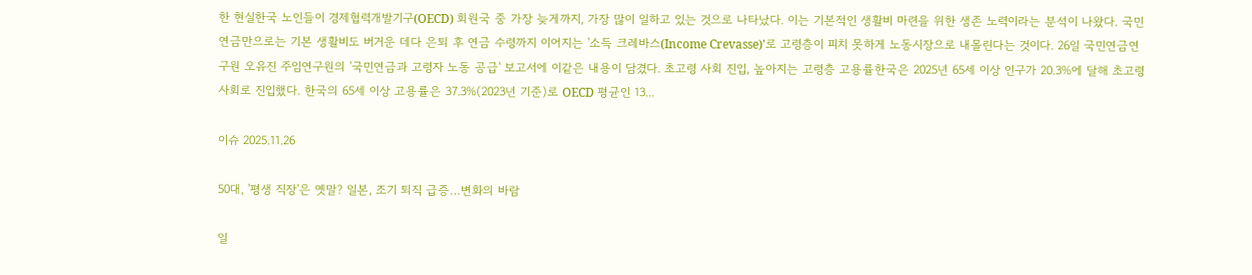한 현실한국 노인들이 경제협력개발기구(OECD) 회원국 중 가장 늦게까지, 가장 많이 일하고 있는 것으로 나타났다. 이는 기본적인 생활비 마련을 위한 생존 노력이라는 분석이 나왔다. 국민연금만으로는 기본 생활비도 버거운 데다 은퇴 후 연금 수령까지 이어지는 '소득 크레바스(Income Crevasse)'로 고령층이 피치 못하게 노동시장으로 내몰린다는 것이다. 26일 국민연금연구원 오유진 주임연구원의 '국민연금과 고령자 노동 공급' 보고서에 이같은 내용이 담겼다. 초고령 사회 진입, 높아지는 고령층 고용률한국은 2025년 65세 이상 인구가 20.3%에 달해 초고령사회로 진입했다. 한국의 65세 이상 고용률은 37.3%(2023년 기준)로 OECD 평균인 13...

이슈 2025.11.26

50대, '평생 직장'은 옛말? 일본, 조기 퇴직 급증…변화의 바람

일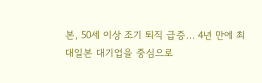본, 50세 이상 조기 퇴직 급증… 4년 만에 최대일본 대기업을 중심으로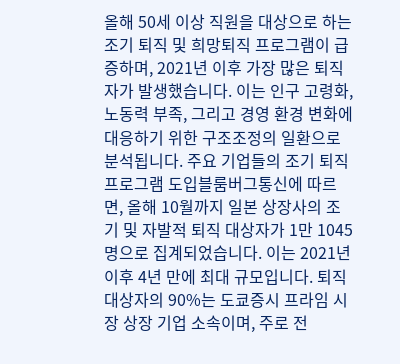올해 50세 이상 직원을 대상으로 하는 조기 퇴직 및 희망퇴직 프로그램이 급증하며, 2021년 이후 가장 많은 퇴직자가 발생했습니다. 이는 인구 고령화, 노동력 부족, 그리고 경영 환경 변화에 대응하기 위한 구조조정의 일환으로 분석됩니다. 주요 기업들의 조기 퇴직 프로그램 도입블룸버그통신에 따르면, 올해 10월까지 일본 상장사의 조기 및 자발적 퇴직 대상자가 1만 1045명으로 집계되었습니다. 이는 2021년 이후 4년 만에 최대 규모입니다. 퇴직 대상자의 90%는 도쿄증시 프라임 시장 상장 기업 소속이며, 주로 전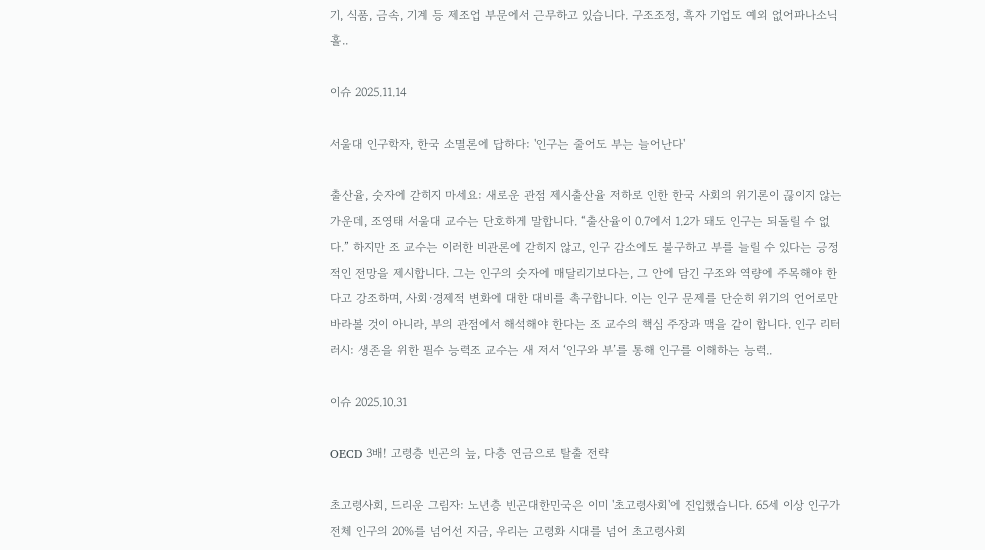기, 식품, 금속, 기계 등 제조업 부문에서 근무하고 있습니다. 구조조정, 흑자 기업도 예외 없어파나소닉홀..

이슈 2025.11.14

서울대 인구학자, 한국 소멸론에 답하다: '인구는 줄어도 부는 늘어난다'

출산율, 숫자에 갇히지 마세요: 새로운 관점 제시출산율 저하로 인한 한국 사회의 위기론이 끊이지 않는 가운데, 조영태 서울대 교수는 단호하게 말합니다. “출산율이 0.7에서 1.2가 돼도 인구는 되돌릴 수 없다.” 하지만 조 교수는 이러한 비관론에 갇히지 않고, 인구 감소에도 불구하고 부를 늘릴 수 있다는 긍정적인 전망을 제시합니다. 그는 인구의 숫자에 매달리기보다는, 그 안에 담긴 구조와 역량에 주목해야 한다고 강조하며, 사회·경제적 변화에 대한 대비를 촉구합니다. 이는 인구 문제를 단순히 위기의 언어로만 바라볼 것이 아니라, 부의 관점에서 해석해야 한다는 조 교수의 핵심 주장과 맥을 같이 합니다. 인구 리터러시: 생존을 위한 필수 능력조 교수는 새 저서 ‘인구와 부’를 통해 인구를 이해하는 능력..

이슈 2025.10.31

OECD 3배! 고령층 빈곤의 늪, 다층 연금으로 탈출 전략

초고령사회, 드리운 그림자: 노년층 빈곤대한민국은 이미 '초고령사회'에 진입했습니다. 65세 이상 인구가 전체 인구의 20%를 넘어선 지금, 우리는 고령화 시대를 넘어 초고령사회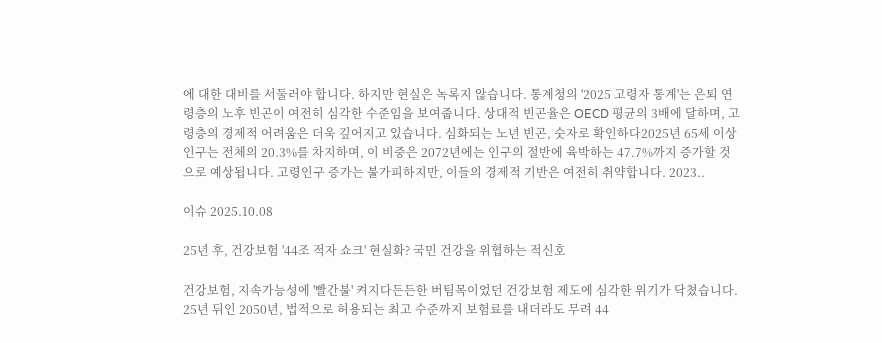에 대한 대비를 서둘러야 합니다. 하지만 현실은 녹록지 않습니다. 통계청의 '2025 고령자 통계'는 은퇴 연령층의 노후 빈곤이 여전히 심각한 수준임을 보여줍니다. 상대적 빈곤율은 OECD 평균의 3배에 달하며, 고령층의 경제적 어려움은 더욱 깊어지고 있습니다. 심화되는 노년 빈곤, 숫자로 확인하다2025년 65세 이상 인구는 전체의 20.3%를 차지하며, 이 비중은 2072년에는 인구의 절반에 육박하는 47.7%까지 증가할 것으로 예상됩니다. 고령인구 증가는 불가피하지만, 이들의 경제적 기반은 여전히 취약합니다. 2023..

이슈 2025.10.08

25년 후, 건강보험 '44조 적자 쇼크' 현실화? 국민 건강을 위협하는 적신호

건강보험, 지속가능성에 '빨간불' 켜지다든든한 버팀목이었던 건강보험 제도에 심각한 위기가 닥쳤습니다. 25년 뒤인 2050년, 법적으로 허용되는 최고 수준까지 보험료를 내더라도 무려 44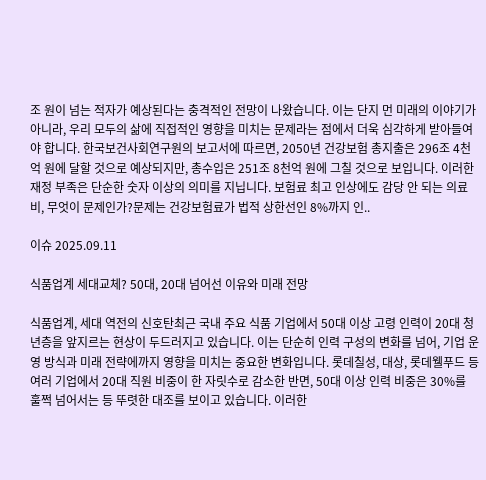조 원이 넘는 적자가 예상된다는 충격적인 전망이 나왔습니다. 이는 단지 먼 미래의 이야기가 아니라, 우리 모두의 삶에 직접적인 영향을 미치는 문제라는 점에서 더욱 심각하게 받아들여야 합니다. 한국보건사회연구원의 보고서에 따르면, 2050년 건강보험 총지출은 296조 4천억 원에 달할 것으로 예상되지만, 총수입은 251조 8천억 원에 그칠 것으로 보입니다. 이러한 재정 부족은 단순한 숫자 이상의 의미를 지닙니다. 보험료 최고 인상에도 감당 안 되는 의료비, 무엇이 문제인가?문제는 건강보험료가 법적 상한선인 8%까지 인..

이슈 2025.09.11

식품업계 세대교체? 50대, 20대 넘어선 이유와 미래 전망

식품업계, 세대 역전의 신호탄최근 국내 주요 식품 기업에서 50대 이상 고령 인력이 20대 청년층을 앞지르는 현상이 두드러지고 있습니다. 이는 단순히 인력 구성의 변화를 넘어, 기업 운영 방식과 미래 전략에까지 영향을 미치는 중요한 변화입니다. 롯데칠성, 대상, 롯데웰푸드 등 여러 기업에서 20대 직원 비중이 한 자릿수로 감소한 반면, 50대 이상 인력 비중은 30%를 훌쩍 넘어서는 등 뚜렷한 대조를 보이고 있습니다. 이러한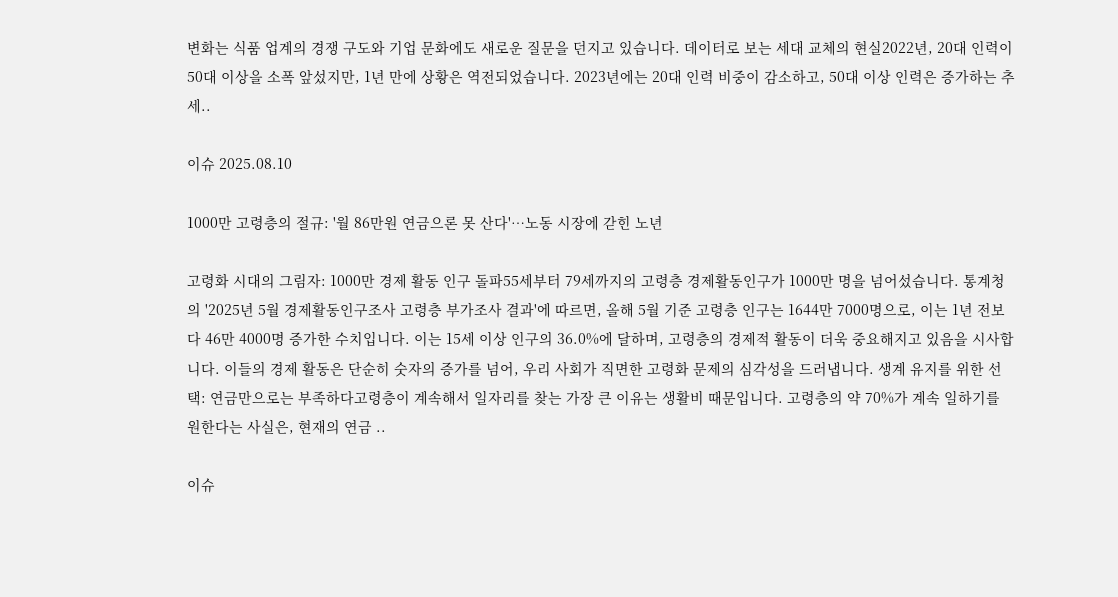변화는 식품 업계의 경쟁 구도와 기업 문화에도 새로운 질문을 던지고 있습니다. 데이터로 보는 세대 교체의 현실2022년, 20대 인력이 50대 이상을 소폭 앞섰지만, 1년 만에 상황은 역전되었습니다. 2023년에는 20대 인력 비중이 감소하고, 50대 이상 인력은 증가하는 추세..

이슈 2025.08.10

1000만 고령층의 절규: '월 86만원 연금으론 못 산다'…노동 시장에 갇힌 노년

고령화 시대의 그림자: 1000만 경제 활동 인구 돌파55세부터 79세까지의 고령층 경제활동인구가 1000만 명을 넘어섰습니다. 통계청의 '2025년 5월 경제활동인구조사 고령층 부가조사 결과'에 따르면, 올해 5월 기준 고령층 인구는 1644만 7000명으로, 이는 1년 전보다 46만 4000명 증가한 수치입니다. 이는 15세 이상 인구의 36.0%에 달하며, 고령층의 경제적 활동이 더욱 중요해지고 있음을 시사합니다. 이들의 경제 활동은 단순히 숫자의 증가를 넘어, 우리 사회가 직면한 고령화 문제의 심각성을 드러냅니다. 생계 유지를 위한 선택: 연금만으로는 부족하다고령층이 계속해서 일자리를 찾는 가장 큰 이유는 생활비 때문입니다. 고령층의 약 70%가 계속 일하기를 원한다는 사실은, 현재의 연금 ..

이슈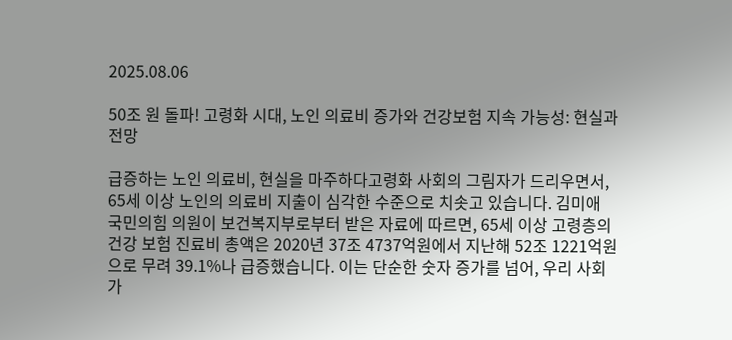2025.08.06

50조 원 돌파! 고령화 시대, 노인 의료비 증가와 건강보험 지속 가능성: 현실과 전망

급증하는 노인 의료비, 현실을 마주하다고령화 사회의 그림자가 드리우면서, 65세 이상 노인의 의료비 지출이 심각한 수준으로 치솟고 있습니다. 김미애 국민의힘 의원이 보건복지부로부터 받은 자료에 따르면, 65세 이상 고령층의 건강 보험 진료비 총액은 2020년 37조 4737억원에서 지난해 52조 1221억원으로 무려 39.1%나 급증했습니다. 이는 단순한 숫자 증가를 넘어, 우리 사회가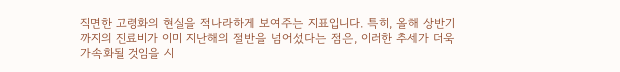직면한 고령화의 현실을 적나라하게 보여주는 지표입니다. 특히, 올해 상반기까지의 진료비가 이미 지난해의 절반을 넘어섰다는 점은, 이러한 추세가 더욱 가속화될 것임을 시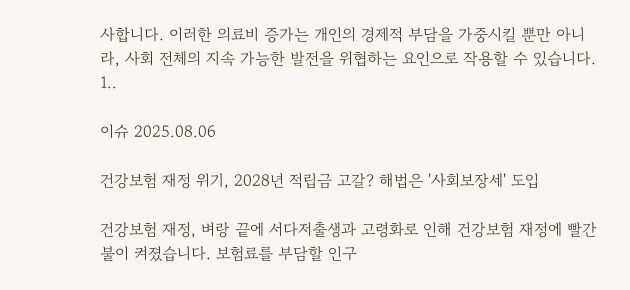사합니다. 이러한 의료비 증가는 개인의 경제적 부담을 가중시킬 뿐만 아니라, 사회 전체의 지속 가능한 발전을 위협하는 요인으로 작용할 수 있습니다. 1..

이슈 2025.08.06

건강보험 재정 위기, 2028년 적립금 고갈? 해법은 '사회보장세' 도입

건강보험 재정, 벼랑 끝에 서다저출생과 고령화로 인해 건강보험 재정에 빨간불이 켜졌습니다. 보험료를 부담할 인구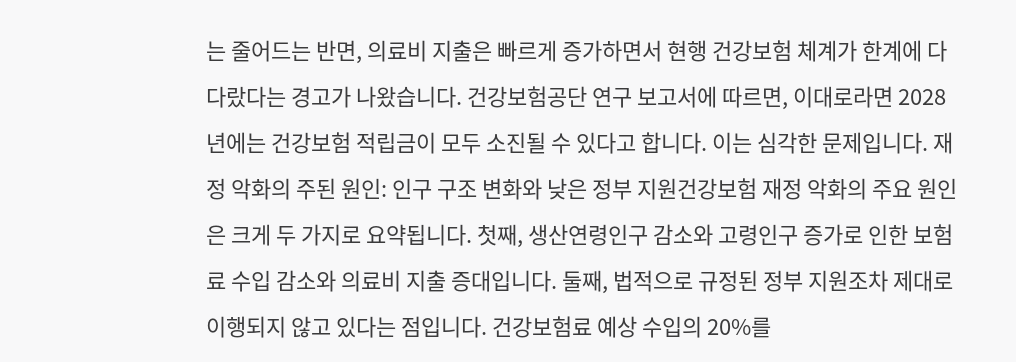는 줄어드는 반면, 의료비 지출은 빠르게 증가하면서 현행 건강보험 체계가 한계에 다다랐다는 경고가 나왔습니다. 건강보험공단 연구 보고서에 따르면, 이대로라면 2028년에는 건강보험 적립금이 모두 소진될 수 있다고 합니다. 이는 심각한 문제입니다. 재정 악화의 주된 원인: 인구 구조 변화와 낮은 정부 지원건강보험 재정 악화의 주요 원인은 크게 두 가지로 요약됩니다. 첫째, 생산연령인구 감소와 고령인구 증가로 인한 보험료 수입 감소와 의료비 지출 증대입니다. 둘째, 법적으로 규정된 정부 지원조차 제대로 이행되지 않고 있다는 점입니다. 건강보험료 예상 수입의 20%를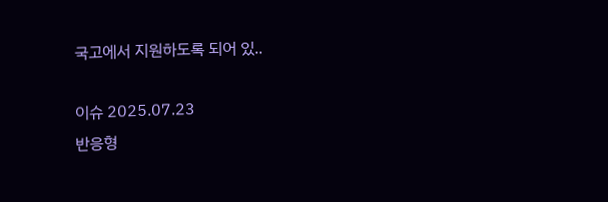국고에서 지원하도록 되어 있..

이슈 2025.07.23
반응형